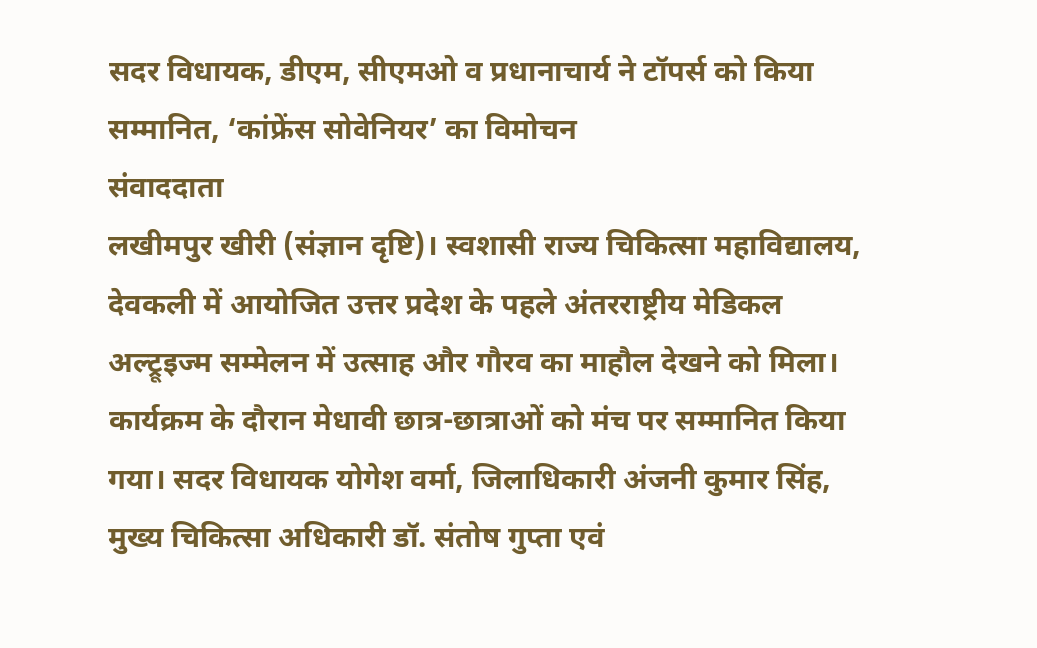सदर विधायक, डीएम, सीएमओ व प्रधानाचार्य ने टॉपर्स को किया सम्मानित, ‘कांफ्रेंस सोवेनियर’ का विमोचन
संवाददाता
लखीमपुर खीरी (संज्ञान दृष्टि)। स्वशासी राज्य चिकित्सा महाविद्यालय, देवकली में आयोजित उत्तर प्रदेश के पहले अंतरराष्ट्रीय मेडिकल अल्ट्रूइज्म सम्मेलन में उत्साह और गौरव का माहौल देखने को मिला। कार्यक्रम के दौरान मेधावी छात्र-छात्राओं को मंच पर सम्मानित किया गया। सदर विधायक योगेश वर्मा, जिलाधिकारी अंजनी कुमार सिंह, मुख्य चिकित्सा अधिकारी डॉ. संतोष गुप्ता एवं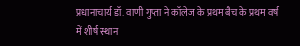प्रधानाचार्य डॉ. वाणी गुप्ता ने कॉलेज के प्रथम बैच के प्रथम वर्ष में शीर्ष स्थान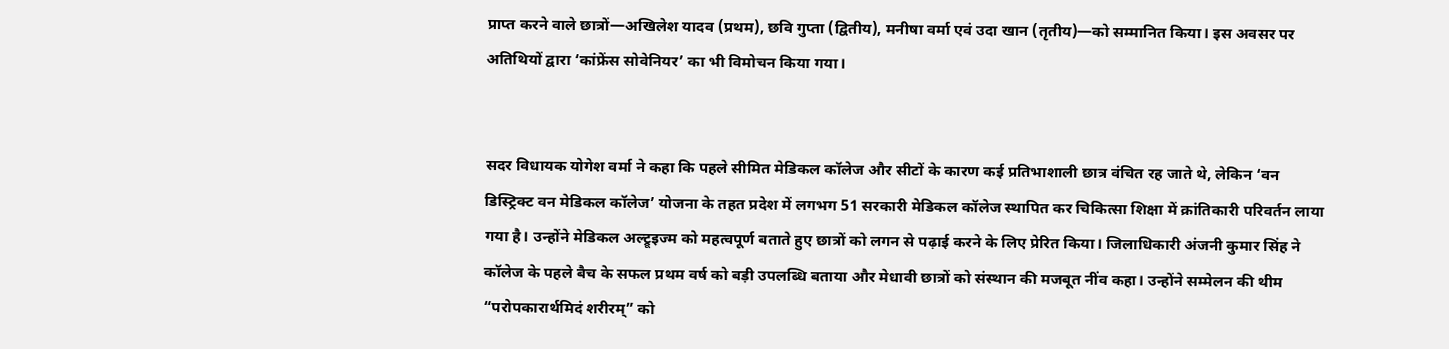प्राप्त करने वाले छात्रों—अखिलेश यादव (प्रथम), छवि गुप्ता (द्वितीय), मनीषा वर्मा एवं उदा खान (तृतीय)—को सम्मानित किया। इस अवसर पर अतिथियों द्वारा ‘कांफ्रेंस सोवेनियर’ का भी विमोचन किया गया।


सदर विधायक योगेश वर्मा ने कहा कि पहले सीमित मेडिकल कॉलेज और सीटों के कारण कई प्रतिभाशाली छात्र वंचित रह जाते थे, लेकिन ‘वन डिस्ट्रिक्ट वन मेडिकल कॉलेज’ योजना के तहत प्रदेश में लगभग 51 सरकारी मेडिकल कॉलेज स्थापित कर चिकित्सा शिक्षा में क्रांतिकारी परिवर्तन लाया गया है। उन्होंने मेडिकल अल्ट्रूइज्म को महत्वपूर्ण बताते हुए छात्रों को लगन से पढ़ाई करने के लिए प्रेरित किया। जिलाधिकारी अंजनी कुमार सिंह ने कॉलेज के पहले बैच के सफल प्रथम वर्ष को बड़ी उपलब्धि बताया और मेधावी छात्रों को संस्थान की मजबूत नींव कहा। उन्होंने सम्मेलन की थीम “परोपकारार्थमिदं शरीरम्” को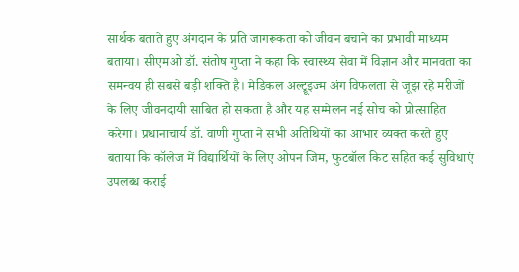सार्थक बताते हुए अंगदान के प्रति जागरूकता को जीवन बचाने का प्रभावी माध्यम बताया। सीएमओ डॉ. संतोष गुप्ता ने कहा कि स्वास्थ्य सेवा में विज्ञान और मानवता का समन्वय ही सबसे बड़ी शक्ति है। मेडिकल अल्ट्रूइज्म अंग विफलता से जूझ रहे मरीजों के लिए जीवनदायी साबित हो सकता है और यह सम्मेलन नई सोच को प्रोत्साहित करेगा। प्रधानाचार्य डॉ. वाणी गुप्ता ने सभी अतिथियों का आभार व्यक्त करते हुए बताया कि कॉलेज में विद्यार्थियों के लिए ओपन जिम, फुटबॉल किट सहित कई सुविधाएं उपलब्ध कराई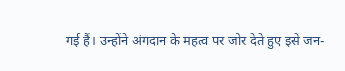गई हैं। उन्होंने अंगदान के महत्व पर जोर देते हुए इसे जन-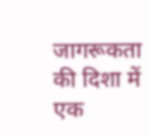जागरूकता की दिशा में एक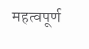महत्वपूर्ण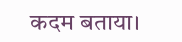कदम बताया।